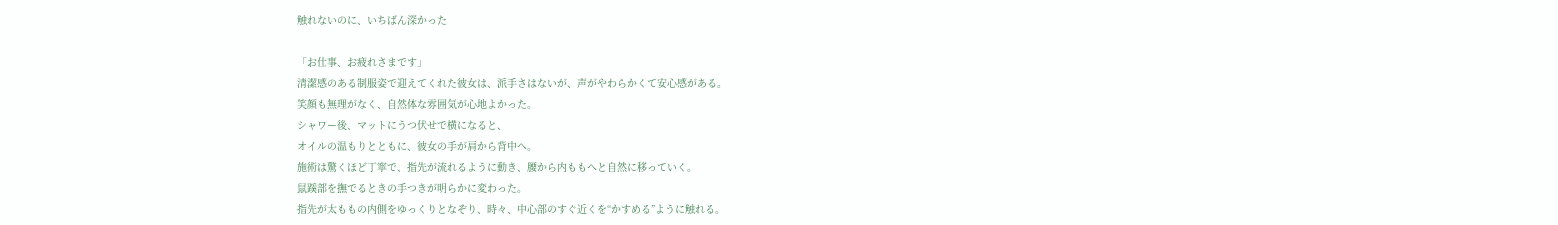触れないのに、いちばん深かった

「お仕事、お疲れさまです」
清潔感のある制服姿で迎えてくれた彼女は、派手さはないが、声がやわらかくて安心感がある。
笑顔も無理がなく、自然体な雰囲気が心地よかった。
シャワー後、マットにうつ伏せで横になると、
オイルの温もりとともに、彼女の手が肩から背中へ。
施術は驚くほど丁寧で、指先が流れるように動き、腰から内ももへと自然に移っていく。
鼠蹊部を撫でるときの手つきが明らかに変わった。
指先が太ももの内側をゆっくりとなぞり、時々、中心部のすぐ近くを“かすめる”ように触れる。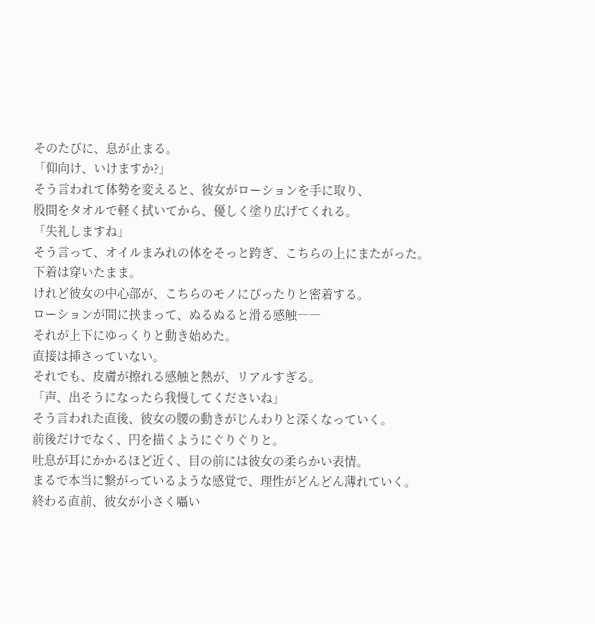そのたびに、息が止まる。
「仰向け、いけますか?」
そう言われて体勢を変えると、彼女がローションを手に取り、
股間をタオルで軽く拭いてから、優しく塗り広げてくれる。
「失礼しますね」
そう言って、オイルまみれの体をそっと跨ぎ、こちらの上にまたがった。
下着は穿いたまま。
けれど彼女の中心部が、こちらのモノにぴったりと密着する。
ローションが間に挟まって、ぬるぬると滑る感触――
それが上下にゆっくりと動き始めた。
直接は挿さっていない。
それでも、皮膚が擦れる感触と熱が、リアルすぎる。
「声、出そうになったら我慢してくださいね」
そう言われた直後、彼女の腰の動きがじんわりと深くなっていく。
前後だけでなく、円を描くようにぐりぐりと。
吐息が耳にかかるほど近く、目の前には彼女の柔らかい表情。
まるで本当に繋がっているような感覚で、理性がどんどん薄れていく。
終わる直前、彼女が小さく囁い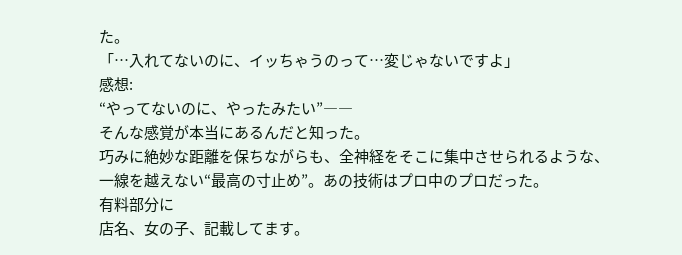た。
「…入れてないのに、イッちゃうのって…変じゃないですよ」
感想:
“やってないのに、やったみたい”――
そんな感覚が本当にあるんだと知った。
巧みに絶妙な距離を保ちながらも、全神経をそこに集中させられるような、
一線を越えない“最高の寸止め”。あの技術はプロ中のプロだった。
有料部分に
店名、女の子、記載してます。